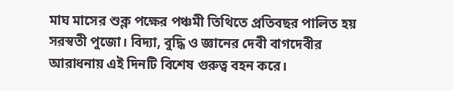মাঘ মাসের শুক্ল পক্ষের পঞ্চমী তিথিতে প্রতিবছর পালিত হয় সরস্বতী পুজো। বিদ্যা, বুদ্ধি ও জ্ঞানের দেবী বাগদেবীর আরাধনায় এই দিনটি বিশেষ গুরুত্ব বহন করে।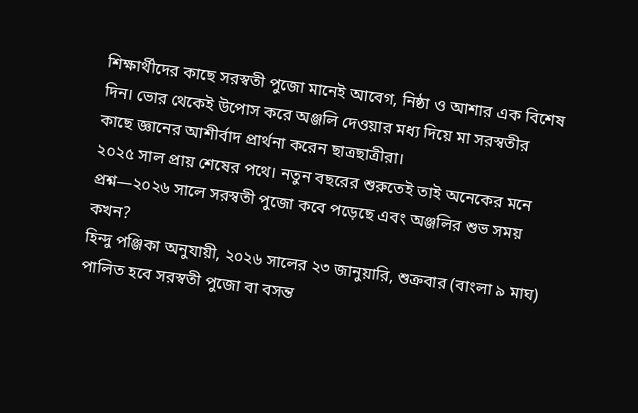শিক্ষার্থীদের কাছে সরস্বতী পুজো মানেই আবেগ, নিষ্ঠা ও আশার এক বিশেষ দিন। ভোর থেকেই উপোস করে অঞ্জলি দেওয়ার মধ্য দিয়ে মা সরস্বতীর কাছে জ্ঞানের আশীর্বাদ প্রার্থনা করেন ছাত্রছাত্রীরা।
২০২৫ সাল প্রায় শেষের পথে। নতুন বছরের শুরুতেই তাই অনেকের মনে প্রশ্ন—২০২৬ সালে সরস্বতী পুজো কবে পড়েছে এবং অঞ্জলির শুভ সময় কখন?
হিন্দু পঞ্জিকা অনুযায়ী, ২০২৬ সালের ২৩ জানুয়ারি, শুক্রবার (বাংলা ৯ মাঘ) পালিত হবে সরস্বতী পুজো বা বসন্ত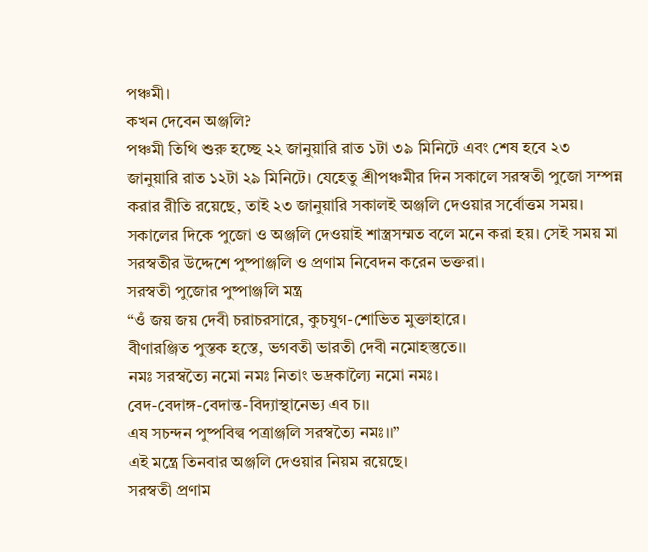পঞ্চমী।
কখন দেবেন অঞ্জলি?
পঞ্চমী তিথি শুরু হচ্ছে ২২ জানুয়ারি রাত ১টা ৩৯ মিনিটে এবং শেষ হবে ২৩ জানুয়ারি রাত ১২টা ২৯ মিনিটে। যেহেতু শ্রীপঞ্চমীর দিন সকালে সরস্বতী পুজো সম্পন্ন করার রীতি রয়েছে, তাই ২৩ জানুয়ারি সকালই অঞ্জলি দেওয়ার সর্বোত্তম সময়।
সকালের দিকে পুজো ও অঞ্জলি দেওয়াই শাস্ত্রসম্মত বলে মনে করা হয়। সেই সময় মা সরস্বতীর উদ্দেশে পুষ্পাঞ্জলি ও প্রণাম নিবেদন করেন ভক্তরা।
সরস্বতী পুজোর পুষ্পাঞ্জলি মন্ত্র
“ওঁ জয় জয় দেবী চরাচরসারে, কুচযুগ-শোভিত মুক্তাহারে।
বীণারঞ্জিত পুস্তক হস্তে, ভগবতী ভারতী দেবী নমোহস্তুতে।।
নমঃ সরস্বত্যৈ নমো নমঃ নিতাং ভদ্রকাল্যৈ নমো নমঃ।
বেদ-বেদাঙ্গ-বেদান্ত-বিদ্যাস্থানেভ্য এব চ।।
এষ সচন্দন পুষ্পবিল্ব পত্রাঞ্জলি সরস্বত্যৈ নমঃ।।”
এই মন্ত্রে তিনবার অঞ্জলি দেওয়ার নিয়ম রয়েছে।
সরস্বতী প্রণাম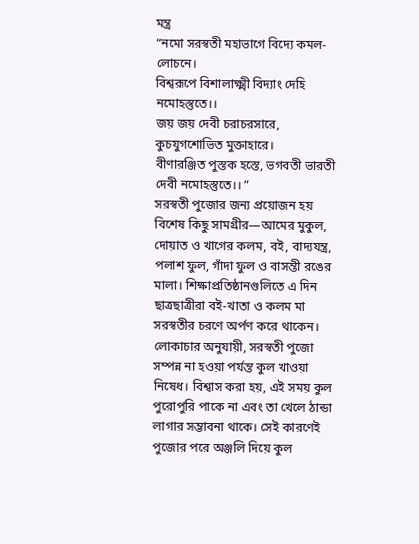মন্ত্র
“নমো সরস্বতী মহাভাগে বিদ্যে কমল-লোচনে।
বিশ্বরূপে বিশালাক্ষ্মী বিদ্যাং দেহি নমোহস্তুতে।।
জয় জয় দেবী চরাচরসারে, কুচযুগশোভিত মুক্তাহারে।
বীণারঞ্জিত পুস্তক হস্তে, ভগবতী ভারতী দেবী নমোহস্তুতে।। ”
সরস্বতী পুজোর জন্য প্রয়োজন হয় বিশেষ কিছু সামগ্রীর—আমের মুকুল, দোয়াত ও খাগের কলম, বই, বাদ্যযন্ত্র, পলাশ ফুল, গাঁদা ফুল ও বাসন্তী রঙের মালা। শিক্ষাপ্রতিষ্ঠানগুলিতে এ দিন ছাত্রছাত্রীরা বই-খাতা ও কলম মা সরস্বতীর চরণে অর্পণ করে থাকেন।
লোকাচার অনুযায়ী, সরস্বতী পুজো সম্পন্ন না হওয়া পর্যন্ত কুল খাওয়া নিষেধ। বিশ্বাস করা হয়, এই সময় কুল পুরোপুরি পাকে না এবং তা খেলে ঠান্ডা লাগার সম্ভাবনা থাকে। সেই কারণেই পুজোর পরে অঞ্জলি দিয়ে কুল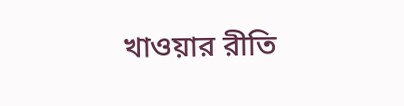খাওয়ার রীতি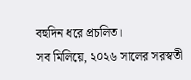বহুদিন ধরে প্রচলিত।
সব মিলিয়ে, ২০২৬ সালের সরস্বতী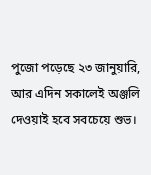পুজো পড়েছে ২৩ জানুয়ারি, আর এদিন সকালেই অঞ্জলি দেওয়াই হবে সবচেয়ে শুভ।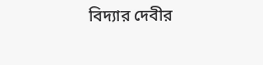বিদ্যার দেবীর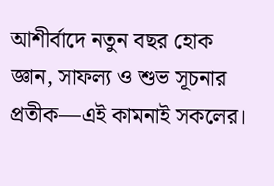আশীর্বাদে নতুন বছর হোক জ্ঞান, সাফল্য ও শুভ সূচনার প্রতীক—এই কামনাই সকলের।